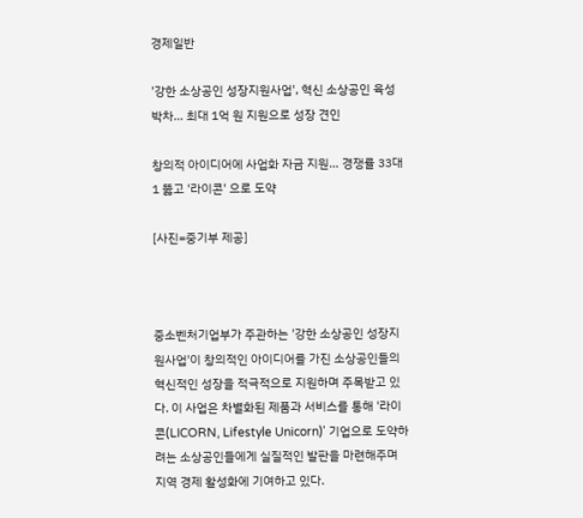경제일반

'강한 소상공인 성장지원사업', 혁신 소상공인 육성 박차… 최대 1억 원 지원으로 성장 견인

창의적 아이디어에 사업화 자금 지원… 경쟁률 33대 1 뚫고 '라이콘' 으로 도약

[사진=중기부 제공]



중소벤처기업부가 주관하는 '강한 소상공인 성장지원사업'이 창의적인 아이디어를 가진 소상공인들의 혁신적인 성장을 적극적으로 지원하며 주목받고 있다. 이 사업은 차별화된 제품과 서비스를 통해 '라이콘(LICORN, Lifestyle Unicorn)' 기업으로 도약하려는 소상공인들에게 실질적인 발판을 마련해주며 지역 경제 활성화에 기여하고 있다.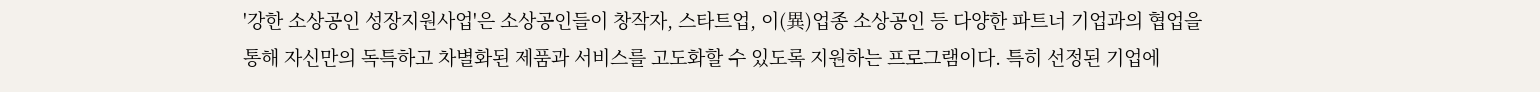'강한 소상공인 성장지원사업'은 소상공인들이 창작자, 스타트업, 이(異)업종 소상공인 등 다양한 파트너 기업과의 협업을 통해 자신만의 독특하고 차별화된 제품과 서비스를 고도화할 수 있도록 지원하는 프로그램이다. 특히 선정된 기업에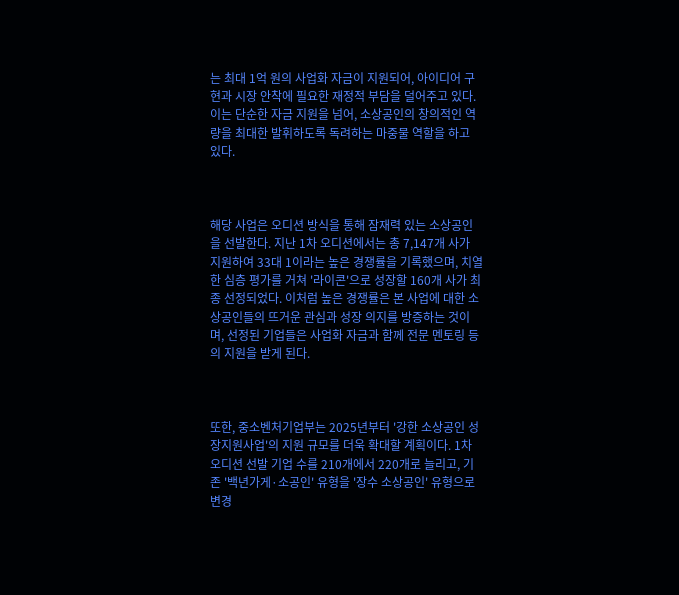는 최대 1억 원의 사업화 자금이 지원되어, 아이디어 구현과 시장 안착에 필요한 재정적 부담을 덜어주고 있다. 이는 단순한 자금 지원을 넘어, 소상공인의 창의적인 역량을 최대한 발휘하도록 독려하는 마중물 역할을 하고 있다.



해당 사업은 오디션 방식을 통해 잠재력 있는 소상공인을 선발한다. 지난 1차 오디션에서는 총 7,147개 사가 지원하여 33대 1이라는 높은 경쟁률을 기록했으며, 치열한 심층 평가를 거쳐 '라이콘'으로 성장할 160개 사가 최종 선정되었다. 이처럼 높은 경쟁률은 본 사업에 대한 소상공인들의 뜨거운 관심과 성장 의지를 방증하는 것이며, 선정된 기업들은 사업화 자금과 함께 전문 멘토링 등의 지원을 받게 된다.



또한, 중소벤처기업부는 2025년부터 '강한 소상공인 성장지원사업'의 지원 규모를 더욱 확대할 계획이다. 1차 오디션 선발 기업 수를 210개에서 220개로 늘리고, 기존 '백년가게·소공인' 유형을 '장수 소상공인' 유형으로 변경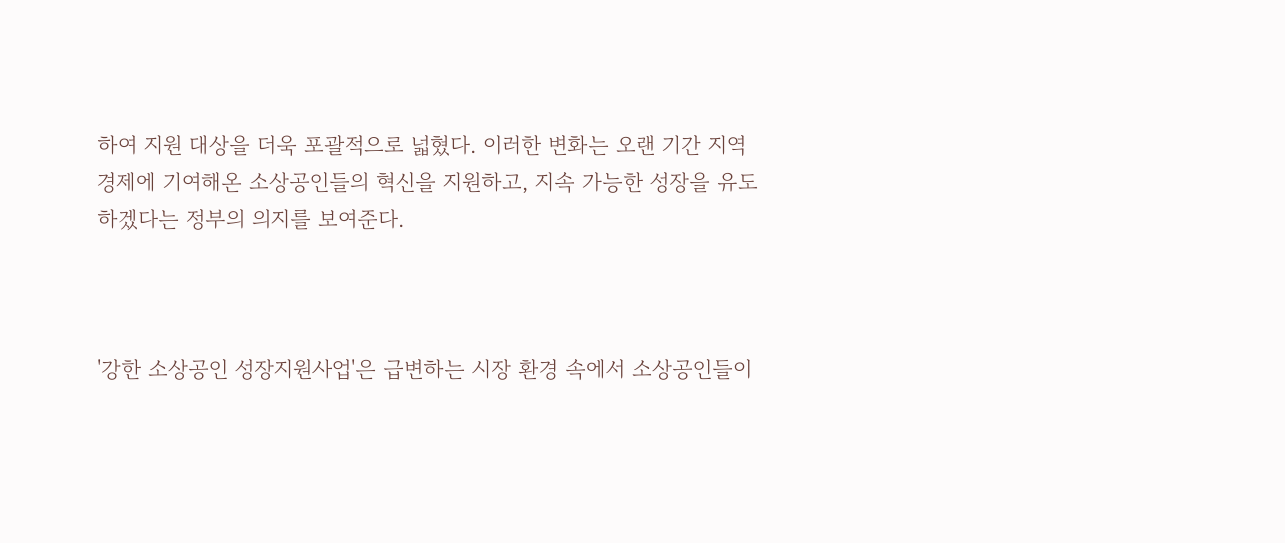하여 지원 대상을 더욱 포괄적으로 넓혔다. 이러한 변화는 오랜 기간 지역 경제에 기여해온 소상공인들의 혁신을 지원하고, 지속 가능한 성장을 유도하겠다는 정부의 의지를 보여준다.



'강한 소상공인 성장지원사업'은 급변하는 시장 환경 속에서 소상공인들이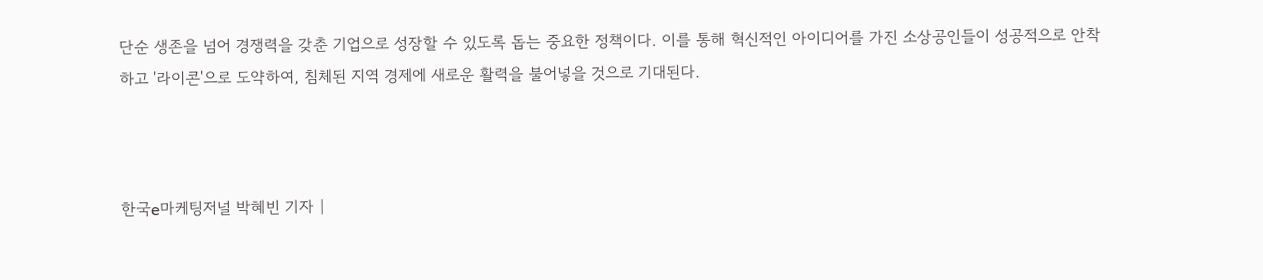단순 생존을 넘어 경쟁력을 갖춘 기업으로 성장할 수 있도록 돕는 중요한 정책이다. 이를 통해 혁신적인 아이디어를 가진 소상공인들이 성공적으로 안착하고 '라이콘'으로 도약하여, 침체된 지역 경제에 새로운 활력을 불어넣을 것으로 기대된다.



한국e마케팅저널 박혜빈 기자 |